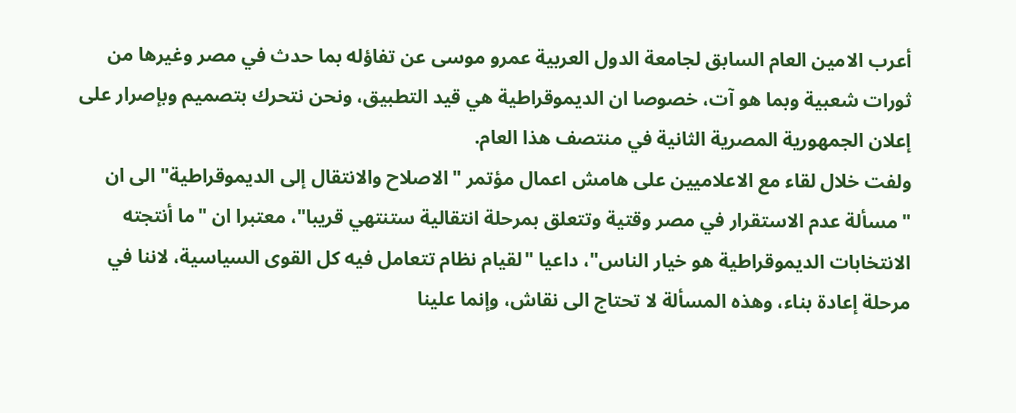أعرب الامين العام السابق لجامعة الدول العربية عمرو موسى عن تفاؤله بما حدث في مصر وغيرها من ثورات شعبية وبما هو آت، خصوصا ان الديموقراطية هي قيد التطبيق، ونحن نتحرك بتصميم وبإصرار على إعلان الجمهورية المصرية الثانية في منتصف هذا العام.
ولفت خلال لقاء مع الاعلاميين على هامش اعمال مؤتمر "الاصلاح والانتقال إلى الديموقراطية" الى ان "مسألة عدم الاستقرار في مصر وقتية وتتعلق بمرحلة انتقالية ستنتهي قريبا"، معتبرا ان "ما أنتجته الانتخابات الديموقراطية هو خيار الناس"، داعيا "لقيام نظام تتعامل فيه كل القوى السياسية، لاننا في مرحلة إعادة بناء، وهذه المسألة لا تحتاج الى نقاش، وإنما علينا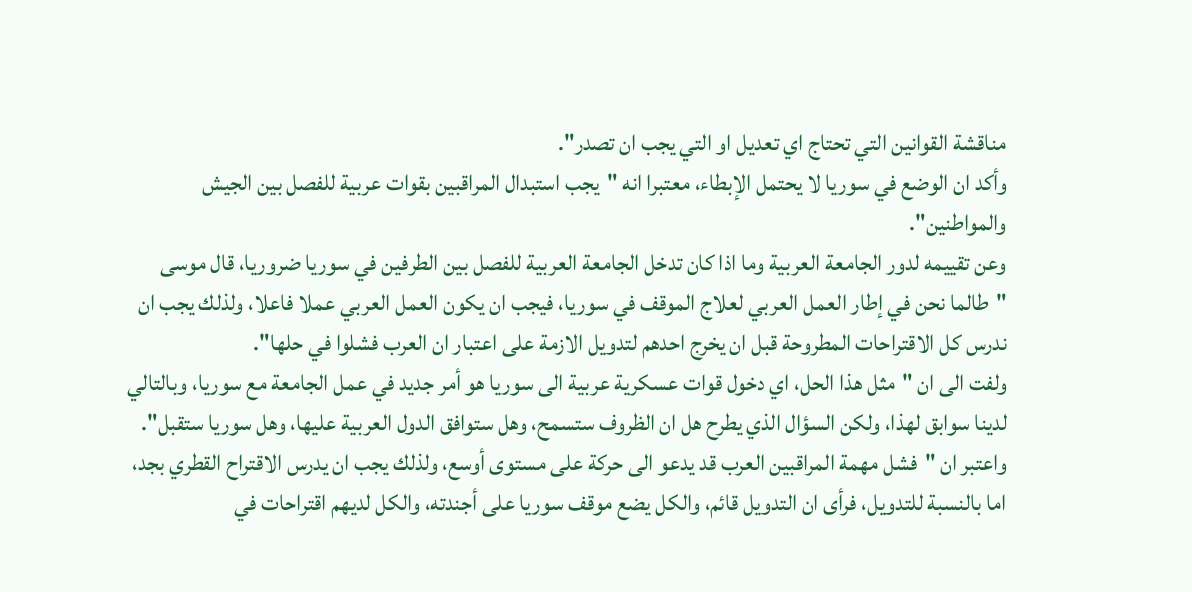مناقشة القوانين التي تحتاج اي تعديل او التي يجب ان تصدر".
وأكد ان الوضع في سوريا لا يحتمل الإبطاء، معتبرا انه "يجب استبدال المراقبين بقوات عربية للفصل بين الجيش والمواطنين".
وعن تقييمه لدور الجامعة العربية وما اذا كان تدخل الجامعة العربية للفصل بين الطرفين في سوريا ضروريا، قال موسى "طالما نحن في إطار العمل العربي لعلاج الموقف في سوريا، فيجب ان يكون العمل العربي عملا فاعلا، ولذلك يجب ان ندرس كل الاقتراحات المطروحة قبل ان يخرج احدهم لتدويل الازمة على اعتبار ان العرب فشلوا في حلها".
ولفت الى ان "مثل هذا الحل، اي دخول قوات عسكرية عربية الى سوريا هو أمر جديد في عمل الجامعة مع سوريا، وبالتالي لدينا سوابق لهذا، ولكن السؤال الذي يطرح هل ان الظروف ستسمح، وهل ستوافق الدول العربية عليها، وهل سوريا ستقبل".
واعتبر ان "فشل مهمة المراقبين العرب قد يدعو الى حركة على مستوى أوسع، ولذلك يجب ان يدرس الاقتراح القطري بجد، اما بالنسبة للتدويل، فرأى ان التدويل قائم، والكل يضع موقف سوريا على أجندته، والكل لديهم اقتراحات في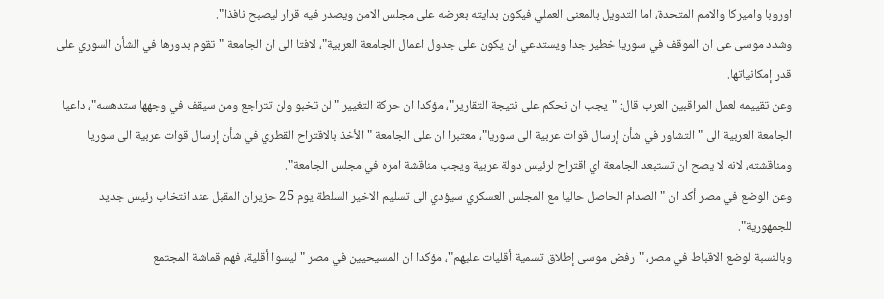اوروبا واميركا والامم المتحدة، اما التدويل بالمعنى العملي فيكون بدايته بعرضه على مجلس الامن ويصدر فيه قرار ليصبح نافذا".
وشدد موسى عى ان الموقف في سوريا خطير جدا ويستدعي ان يكون على جدول اعمال الجامعة العربية"، لافتا الى ان الجامعة "تقوم بدورها في الشأن السوري على قدر إمكانياتها.
وعن تقييمه لعمل المراقبين العرب قال: "يجب ان نحكم على نتيجة التقارير"، مؤكدا ان حركة التغيير "لن تخبو ولن تتراجع ومن سيقف في وجهها ستدهسه"، داعيا الجامعة العربية الى "التشاور في شأن إرسال قوات عربية الى سوريا"، معتبرا ان على الجامعة "الأخذ بالاقتراح القطري في شأن إرسال قوات عربية الى سوريا ومناقشته، لانه لا يصح ان تستبعد الجامعة اي اقتراح لرئيس دولة عربية ويجب مناقشة امره في مجلس الجامعة".
وعن الوضع في مصر أكد ان "الصدام الحاصل حاليا مع المجلس العسكري سيؤدي الى تسليم الاخير السلطة يوم 25 حزيران المقبل عند انتخاب رئيس جديد للجمهورية".
وبالنسبة لوضع الاقباط في مصر، "رفض موسى إطلاق تسمية أقليات عليهم"، مؤكدا ان المسيحيين في مصر "ليسوا أقلية، فهم قماشة المجتمع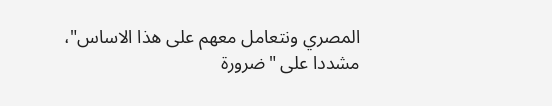المصري ونتعامل معهم على هذا الاساس"، مشددا على "ضرورة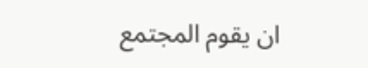ان يقوم المجتمع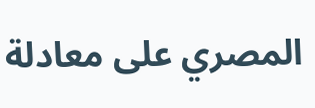المصري على معادلة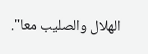الهلال والصليب معا".